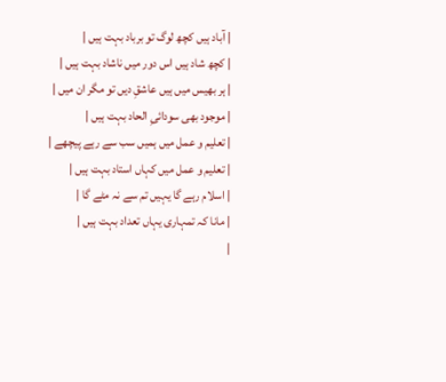| آباد ہیں کچھ لوگ تو برباد بہت ہیں |
| کچھ شاد ہیں اس دور میں ناشاد بہت ہیں |
| ہر بھیس میں ہیں عاشقِ دیں تو مگر ان میں |
| موجود بھی سودائیِ الحاد بہت ہیں |
| تعلیم و عمل میں ہمیں سب سے رہے پیچھے |
| تعلیم و عمل میں کہاں استاد بہت ہیں |
| اسلام رہے گا یہیں تم سے نہ مٹے گا |
| مانا کہ تمہاری یہاں تعداد بہت ہیں |
|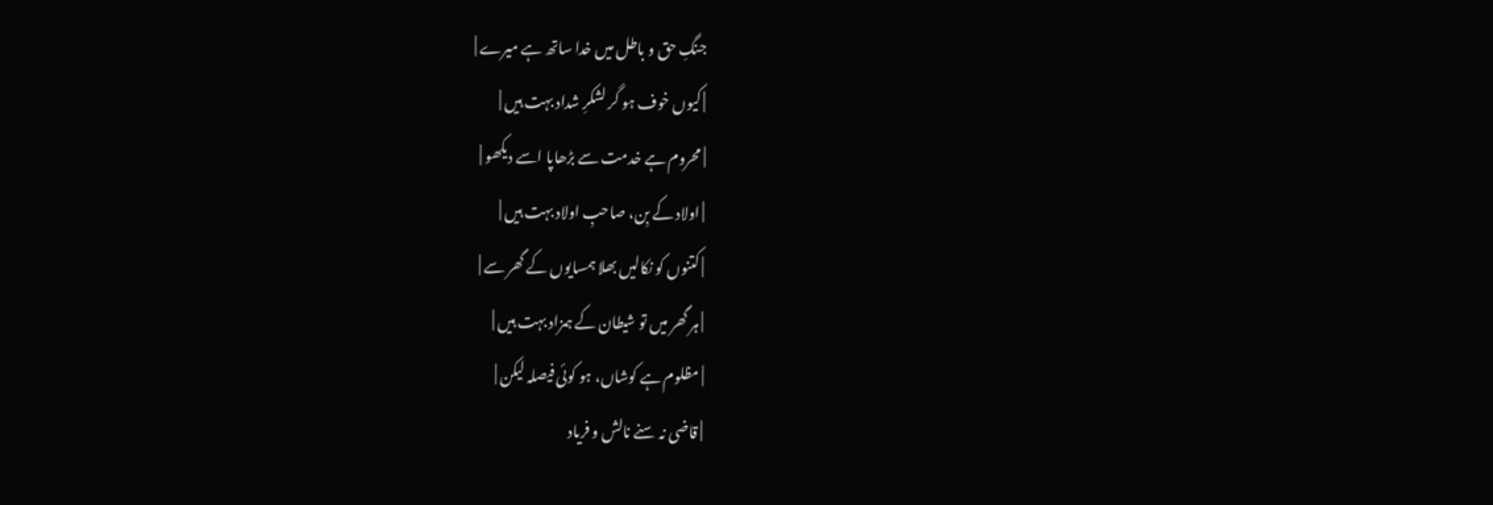جنگِ حق و باطل میں خدا ساتھ ہے میرے |
| کیوں خوف ہو گر لشکرِ شداد بہت ہیں |
| محروم ہے خدمت سے بڑھاپا اسے دیکھو |
| اولاد کے بِن، صاحبِ اولاد بہت ہیں |
| کتنوں کو نکالیں بھلا ہمسایوں کے گھر سے |
| ہر گھر میں تو شیطان کے ہمزاد بہت ہیں |
| مظلوم ہے کوشاں، ہو کوئی فیصلہ لیکن |
| قاضی نہ سنے نالش و فریاد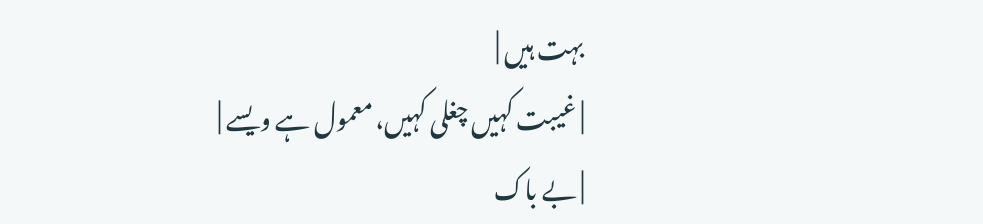بہت ہیں |
| غیبت کہیں چغلی کہیں، معمول ہے ویسے |
| بے باک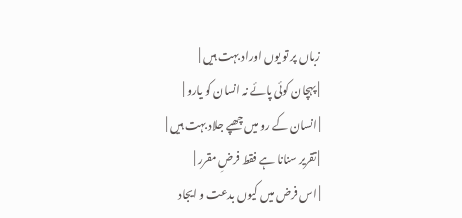زباں پر تو یوں اوراد بہت ہیں |
| پہچان کوئی پائے نہ انسان کو یارو |
| انسان کے رو میں چھپے جلاد بہت ہیں |
| تقریر سنانا ہے فقط فرضِ مقرر |
| اس فرض میں کیوں بدعت و ایجاد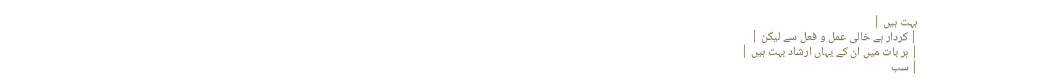بہت ہیں |
| کردار ہے خالی عمل و فعل سے لیکن |
| ہر بات میں ان کے یہاں ارشاد بہت ہیں |
| سب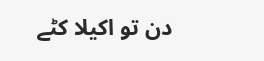دن تو اکیلا کٹے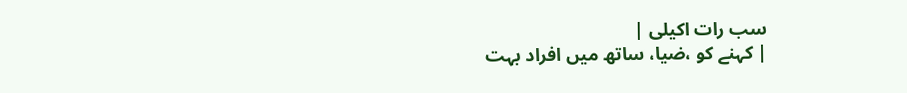سب رات اکیلی |
| کہنے کو ،ضیا، ساتھ میں افراد بہت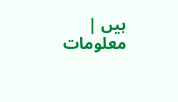ہیں |
معلومات